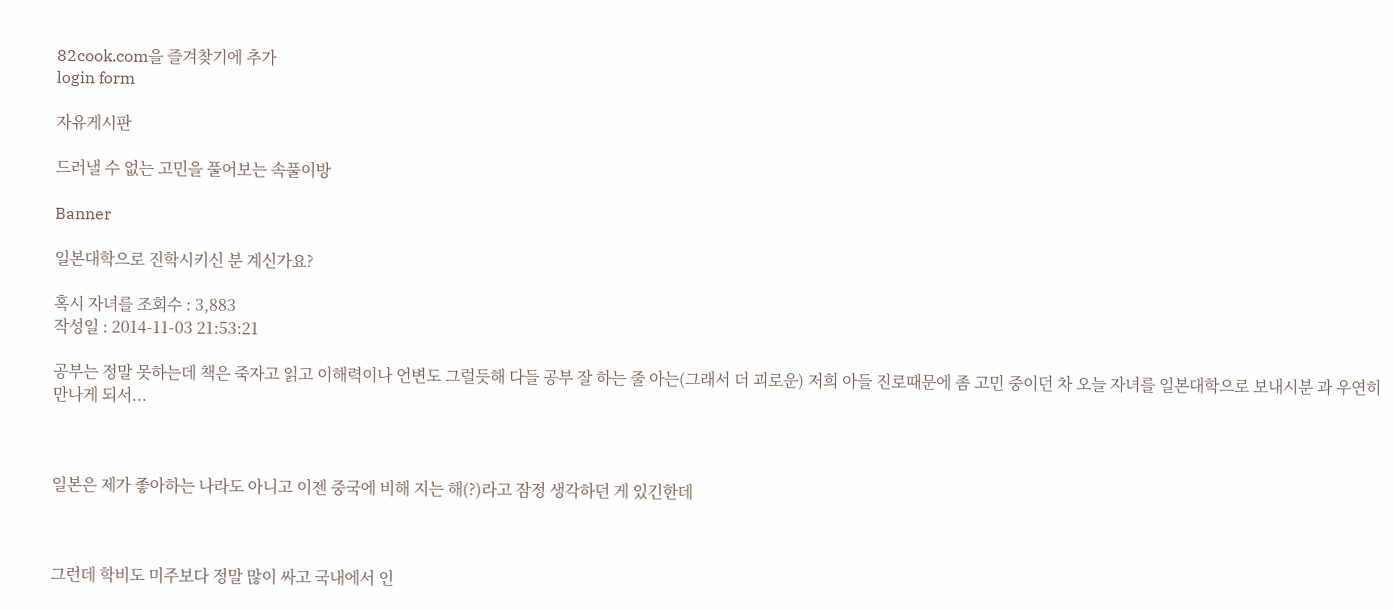82cook.com을 즐겨찾기에 추가
login form

자유게시판

드러낼 수 없는 고민을 풀어보는 속풀이방

Banner

일본대학으로 진학시키신 분 계신가요?

혹시 자녀를 조회수 : 3,883
작성일 : 2014-11-03 21:53:21

공부는 정말 못하는데 책은 죽자고 읽고 이해력이나 언변도 그럴듯해 다들 공부 잘 하는 줄 아는(그래서 더 괴로운) 저희 아들 진로때문에 좀 고민 중이던 차 오늘 자녀를 일본대학으로 보내시분 과 우연히 만나게 되서...



일본은 제가 좋아하는 나라도 아니고 이젠 중국에 비해 지는 해(?)라고 잠정 생각하던 게 있긴한데



그런데 학비도 미주보다 정말 많이 싸고 국내에서 인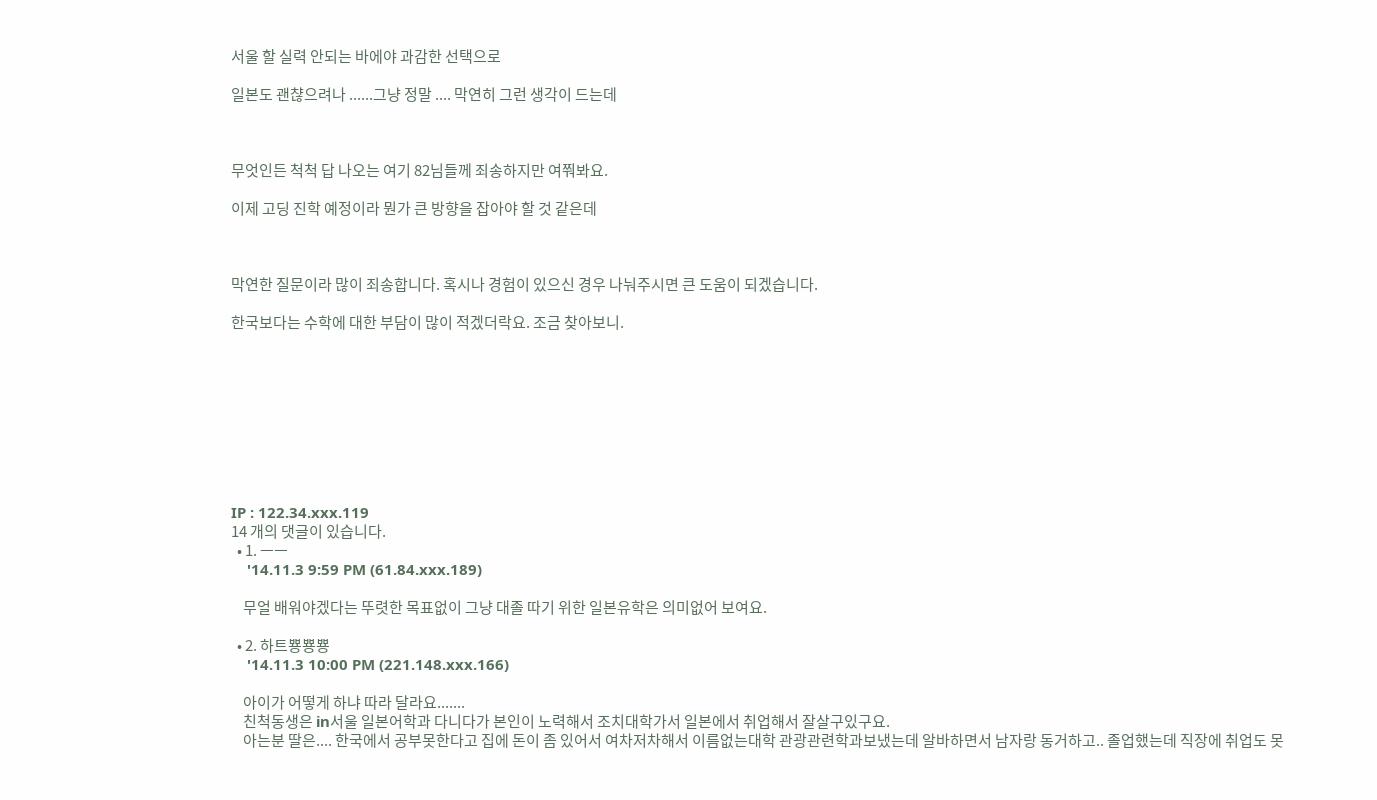서울 할 실력 안되는 바에야 과감한 선택으로

일본도 괜챦으려나 ......그냥 정말 .... 막연히 그런 생각이 드는데



무엇인든 척척 답 나오는 여기 82님들께 죄송하지만 여쭤봐요.

이제 고딩 진학 예정이라 뭔가 큰 방향을 잡아야 할 것 같은데



막연한 질문이라 많이 죄송합니다. 혹시나 경험이 있으신 경우 나눠주시면 큰 도움이 되겠습니다.

한국보다는 수학에 대한 부담이 많이 적겠더락요. 조금 찾아보니.









IP : 122.34.xxx.119
14 개의 댓글이 있습니다.
  • 1. ㅡㅡ
    '14.11.3 9:59 PM (61.84.xxx.189)

    무얼 배워야겠다는 뚜렷한 목표없이 그냥 대졸 따기 위한 일본유학은 의미없어 보여요.

  • 2. 하트뿅뿅뿅
    '14.11.3 10:00 PM (221.148.xxx.166)

    아이가 어떻게 하냐 따라 달라요.......
    친척동생은 in서울 일본어학과 다니다가 본인이 노력해서 조치대학가서 일본에서 취업해서 잘살구있구요.
    아는분 딸은.... 한국에서 공부못한다고 집에 돈이 좀 있어서 여차저차해서 이름없는대학 관광관련학과보냈는데 알바하면서 남자랑 동거하고.. 졸업했는데 직장에 취업도 못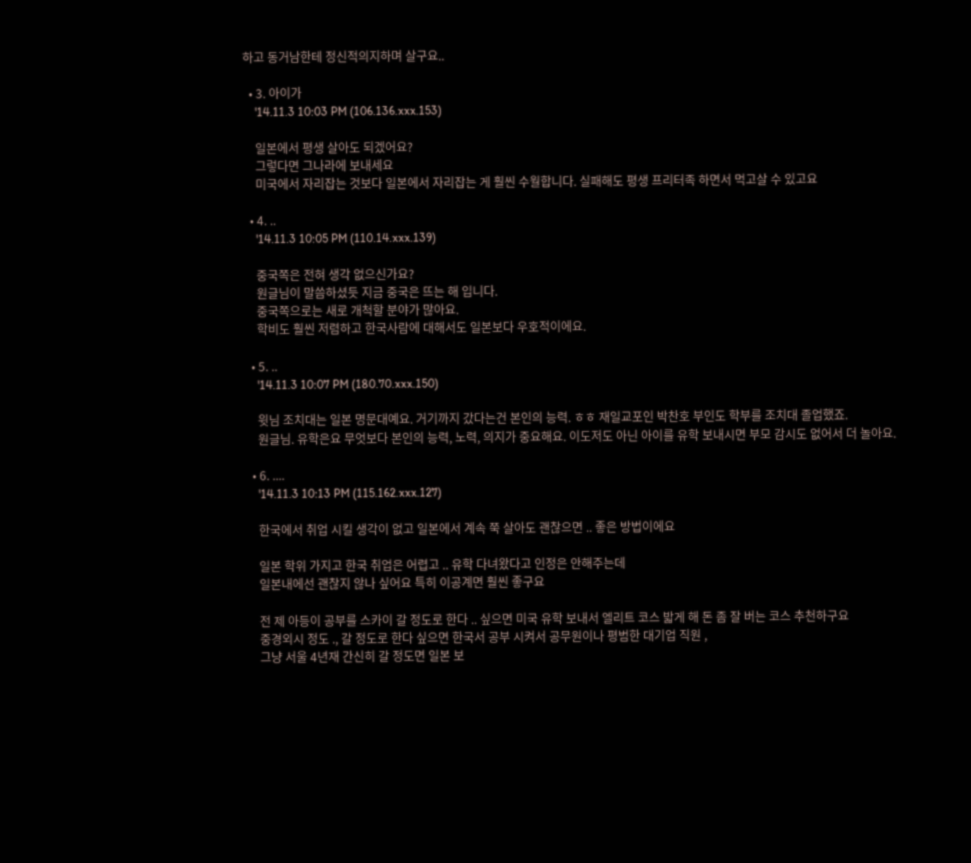하고 동거남한테 정신적의지하며 살구요..

  • 3. 아이가
    '14.11.3 10:03 PM (106.136.xxx.153)

    일본에서 평생 살아도 되겠어요?
    그렇다면 그나라에 보내세요
    미국에서 자리잡는 것보다 일본에서 자리잡는 게 훨씬 수월합니다. 실패해도 평생 프리터족 하면서 먹고살 수 있고요

  • 4. ..
    '14.11.3 10:05 PM (110.14.xxx.139)

    중국쪽은 전혀 생각 없으신가요?
    원글님이 말씀하셨듯 지금 중국은 뜨는 해 입니다.
    중국쪽으로는 새로 개척할 분야가 많아요.
    학비도 훨씬 저렴하고 한국사람에 대해서도 일본보다 우호적이에요.

  • 5. ..
    '14.11.3 10:07 PM (180.70.xxx.150)

    윗님 조치대는 일본 명문대예요. 거기까지 갔다는건 본인의 능력. ㅎㅎ 재일교포인 박찬호 부인도 학부를 조치대 졸업했죠.
    원글님. 유학은요 무엇보다 본인의 능력, 노력, 의지가 중요해요. 이도저도 아닌 아이를 유학 보내시면 부모 감시도 없어서 더 놀아요.

  • 6. ....
    '14.11.3 10:13 PM (115.162.xxx.127)

    한국에서 취업 시킬 생각이 없고 일본에서 계속 쭉 살아도 괜찮으면 .. 좋은 방법이에요

    일본 학위 가지고 한국 취업은 어렵고 .. 유학 다녀왔다고 인정은 안해주는데
    일본내에선 괜찮지 않나 싶어요 특히 이공계면 훨씬 좋구요

    전 제 아등이 공부를 스카이 갈 정도로 한다 .. 싶으면 미국 유학 보내서 엘리트 코스 밟게 해 돈 좀 잘 버는 코스 추천하구요
    중경외시 정도 ., 갈 정도로 한다 싶으면 한국서 공부 시켜서 공무원이나 평범한 대기업 직원 ,
    그냥 서울 4년재 간신히 갈 정도면 일본 보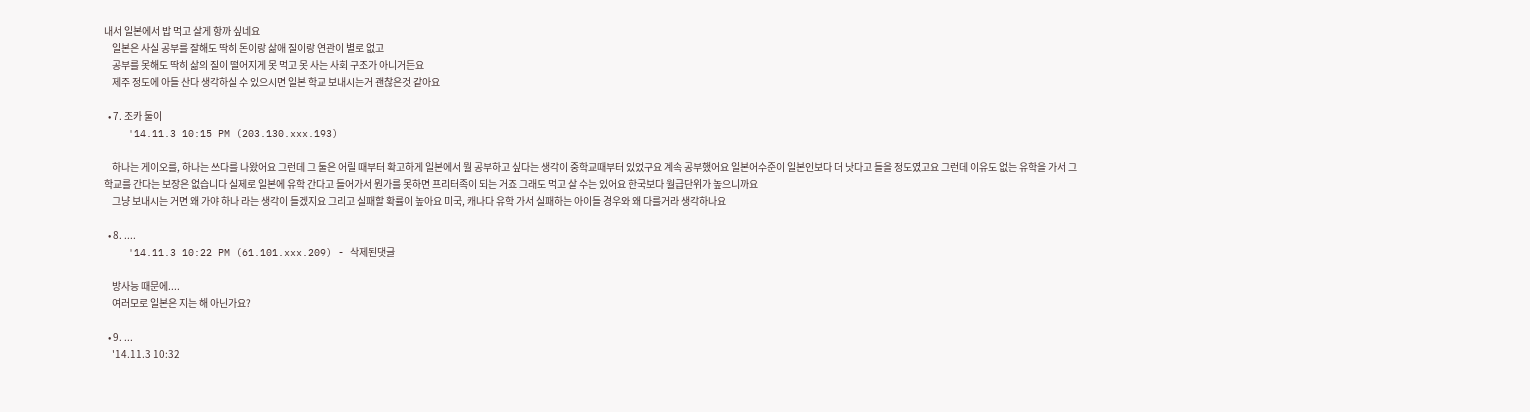내서 일본에서 밥 먹고 살게 항까 싶네요
    일본은 사실 공부를 잘해도 딱히 돈이랑 삶애 질이랑 연관이 별로 없고
    공부를 못해도 딱히 삶의 질이 떨어지게 못 먹고 못 사는 사회 구조가 아니거든요
    제주 정도에 아들 산다 생각하실 수 있으시면 일본 학교 보내시는거 괜찮은것 같아요

  • 7. 조카 둘이
    '14.11.3 10:15 PM (203.130.xxx.193)

    하나는 게이오를, 하나는 쓰다를 나왔어요 그런데 그 둘은 어릴 때부터 확고하게 일본에서 뭘 공부하고 싶다는 생각이 중학교때부터 있었구요 계속 공부했어요 일본어수준이 일본인보다 더 낫다고 들을 정도였고요 그런데 이유도 없는 유학을 가서 그 학교를 간다는 보장은 없습니다 실제로 일본에 유학 간다고 들어가서 뭔가를 못하면 프리터족이 되는 거죠 그래도 먹고 살 수는 있어요 한국보다 월급단위가 높으니까요
    그냥 보내시는 거면 왜 가야 하나 라는 생각이 들겠지요 그리고 실패할 확률이 높아요 미국, 캐나다 유학 가서 실패하는 아이들 경우와 왜 다를거라 생각하나요

  • 8. ....
    '14.11.3 10:22 PM (61.101.xxx.209) - 삭제된댓글

    방사능 때문에....
    여러모로 일본은 지는 해 아닌가요?

  • 9. ...
    '14.11.3 10:32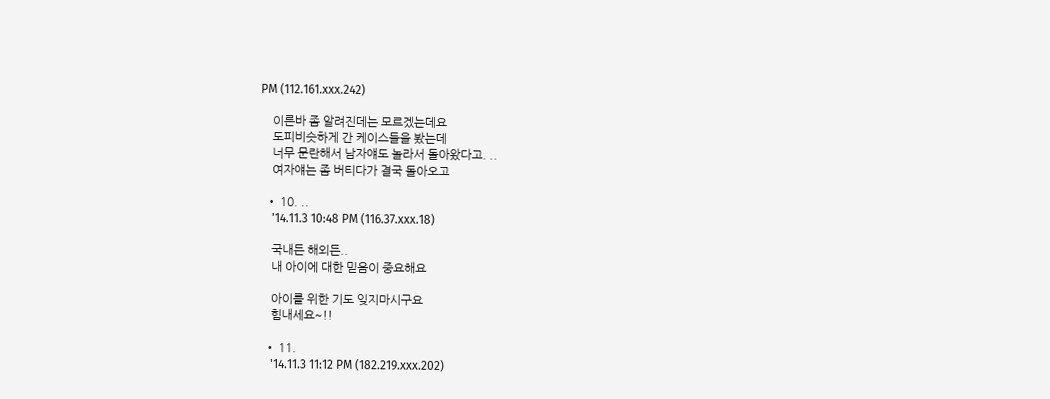PM (112.161.xxx.242)

    이른바 좀 알려진데는 모르겠는데요
    도피비슷하게 간 케이스들을 봤는데
    너무 문란해서 남자얘도 놀라서 돌아왔다고. ..
    여자얘는 좀 버티다가 결국 돌아오고

  • 10. ..
    '14.11.3 10:48 PM (116.37.xxx.18)

    국내든 해외든..
    내 아이에 대한 믿음이 중요해요

    아이를 위한 기도 잊지마시구요
    힘내세요~!!

  • 11.
    '14.11.3 11:12 PM (182.219.xxx.202)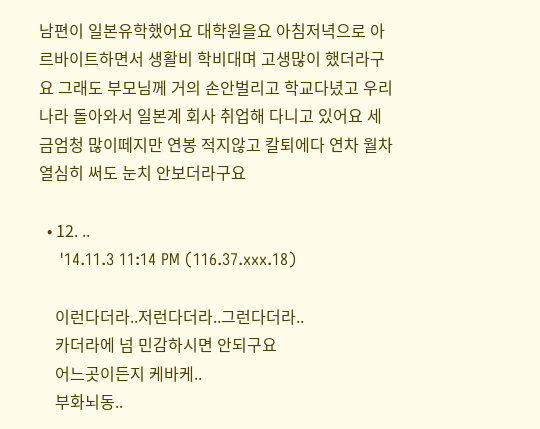남편이 일본유학했어요 대학원을요 아침저녁으로 아르바이트하면서 생활비 학비대며 고생많이 했더라구요 그래도 부모님께 거의 손안벌리고 학교다녔고 우리나라 돌아와서 일본계 회사 취업해 다니고 있어요 세금엄청 많이떼지만 연봉 적지않고 칼퇴에다 연차 월차 열심히 써도 눈치 안보더라구요

  • 12. ..
    '14.11.3 11:14 PM (116.37.xxx.18)

    이런다더라..저런다더라..그런다더라..
    카더라에 넘 민감하시면 안되구요
    어느곳이든지 케바케..
    부화뇌동..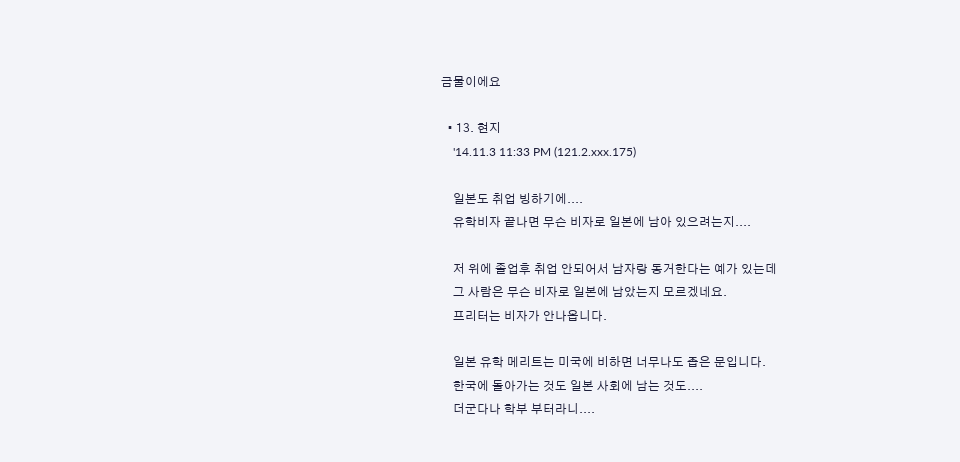금물이에요

  • 13. 현지
    '14.11.3 11:33 PM (121.2.xxx.175)

    일본도 취업 빙하기에....
    유학비자 끝나면 무슨 비자로 일본에 남아 있으려는지....

    저 위에 졸업후 취업 안되어서 남자랑 동거한다는 예가 있는데
    그 사람은 무슨 비자로 일본에 남았는지 모르겠네요.
    프리터는 비자가 안나옵니다.

    일본 유학 메리트는 미국에 비하면 너무나도 좁은 문입니다.
    한국에 돌아가는 것도 일본 사회에 남는 것도....
    더군다나 학부 부터라니....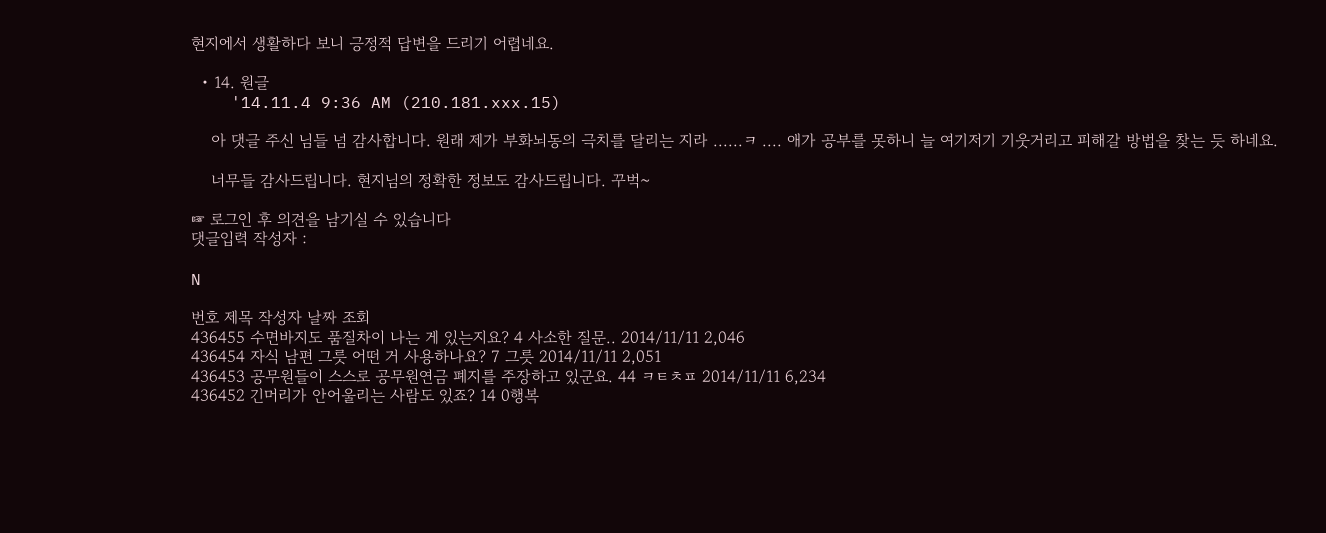현지에서 생활하다 보니 긍정적 답변을 드리기 어렵네요.

  • 14. 원글
    '14.11.4 9:36 AM (210.181.xxx.15)

    아 댓글 주신 님들 넘 감사합니다. 원래 제가 부화뇌동의 극치를 달리는 지라 ......ㅋ .... 애가 공부를 못하니 늘 여기저기 기웃거리고 피해갈 방법을 찾는 듯 하네요.

    너무들 감사드립니다. 현지님의 정확한 정보도 감사드립니다. 꾸벅~

☞ 로그인 후 의견을 남기실 수 있습니다
댓글입력 작성자 :

N

번호 제목 작성자 날짜 조회
436455 수면바지도 품질차이 나는 게 있는지요? 4 사소한 질문.. 2014/11/11 2,046
436454 자식 남편 그릇 어떤 거 사용하나요? 7 그릇 2014/11/11 2,051
436453 공무원들이 스스로 공무원연금 폐지를 주장하고 있군요. 44 ㅋㅌㅊㅍ 2014/11/11 6,234
436452 긴머리가 안어울리는 사람도 있죠? 14 0행복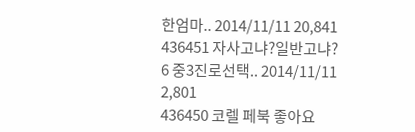한엄마.. 2014/11/11 20,841
436451 자사고냐?일반고냐? 6 중3진로선택.. 2014/11/11 2,801
436450 코렐 페북 좋아요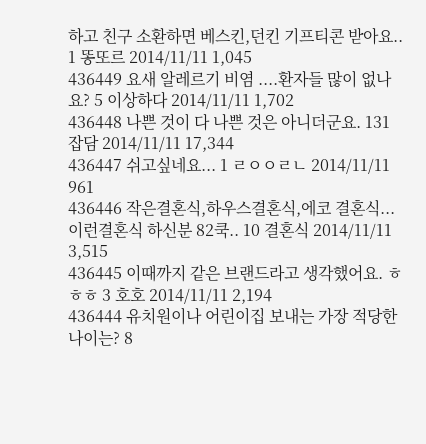하고 친구 소환하면 베스킨,던킨 기프티콘 받아요.. 1 똥또르 2014/11/11 1,045
436449 요새 알레르기 비염 ....환자들 많이 없나요? 5 이상하다 2014/11/11 1,702
436448 나쁜 것이 다 나쁜 것은 아니더군요. 131 잡담 2014/11/11 17,344
436447 쉬고싶네요... 1 ㄹㅇㅇㄹㄴ 2014/11/11 961
436446 작은결혼식,하우스결혼식,에코 결혼식...이런결혼식 하신분 82쿡.. 10 결혼식 2014/11/11 3,515
436445 이때까지 같은 브랜드라고 생각했어요. ㅎㅎㅎ 3 호호 2014/11/11 2,194
436444 유치원이나 어린이집 보내는 가장 적당한 나이는? 8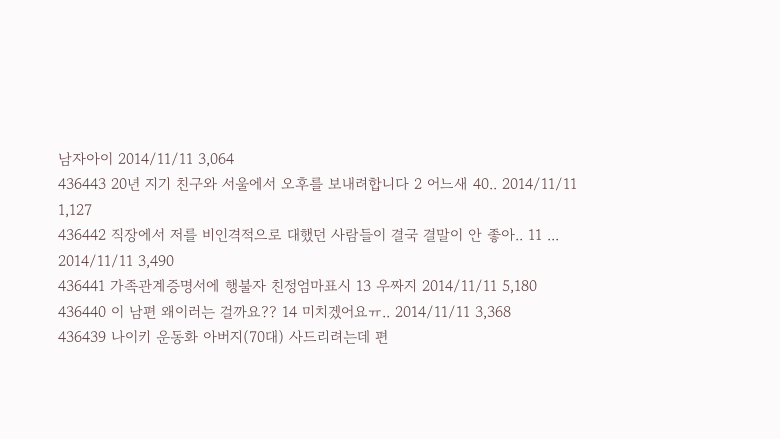남자아이 2014/11/11 3,064
436443 20년 지기 친구와 서울에서 오후를 보내려합니다 2 어느새 40.. 2014/11/11 1,127
436442 직장에서 저를 비인격적으로 대했던 사람들이 결국 결말이 안 좋아.. 11 ... 2014/11/11 3,490
436441 가족관계증명서에 행불자 친정엄마표시 13 우짜지 2014/11/11 5,180
436440 이 남편 왜이러는 걸까요?? 14 미치겠어요ㅠ.. 2014/11/11 3,368
436439 나이키 운동화 아버지(70대) 사드리려는데 편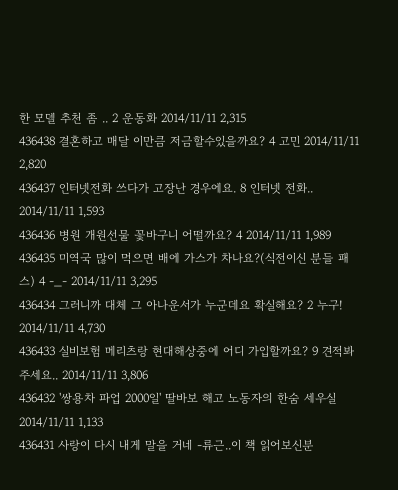한 모델 추천 좀 .. 2 운동화 2014/11/11 2,315
436438 결혼하고 매달 이만큼 저금할수있을까요? 4 고민 2014/11/11 2,820
436437 인터넷전화 쓰다가 고장난 경우에요. 8 인터넷 전화.. 2014/11/11 1,593
436436 병원 개원선물 꽃바구니 어떨까요? 4 2014/11/11 1,989
436435 미역국 많이 먹으면 배에 가스가 차나요?(식전이신 분들 패스) 4 -_- 2014/11/11 3,295
436434 그러니까 대체 그 아나운서가 누군데요 확실해요? 2 누구! 2014/11/11 4,730
436433 실비보험 메리츠랑 현대해상중에 어디 가입할까요? 9 견적봐주세요.. 2014/11/11 3,806
436432 '쌍용차 파업 2000일' 딸바보 해고 노동자의 한숨 세우실 2014/11/11 1,133
436431 사랑이 다시 내게 말을 거네 -류근..이 책 읽어보신분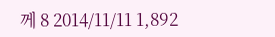께 8 2014/11/11 1,892